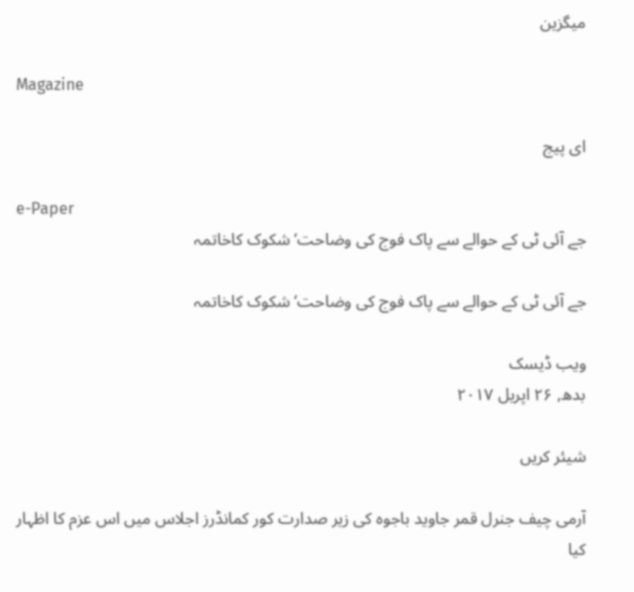میگزین

Magazine

ای پیج

e-Paper
جے آئی ٹی کے حوالے سے پاک فوج کی وضاحت‘ شکوک کاخاتمہ

جے آئی ٹی کے حوالے سے پاک فوج کی وضاحت‘ شکوک کاخاتمہ

ویب ڈیسک
بدھ, ۲۶ اپریل ۲۰۱۷

شیئر کریں

آرمی چیف جنرل قمر جاوید باجوہ کی زیر صدارت کور کمانڈرز اجلاس میں اس عزم کا اظہار کیا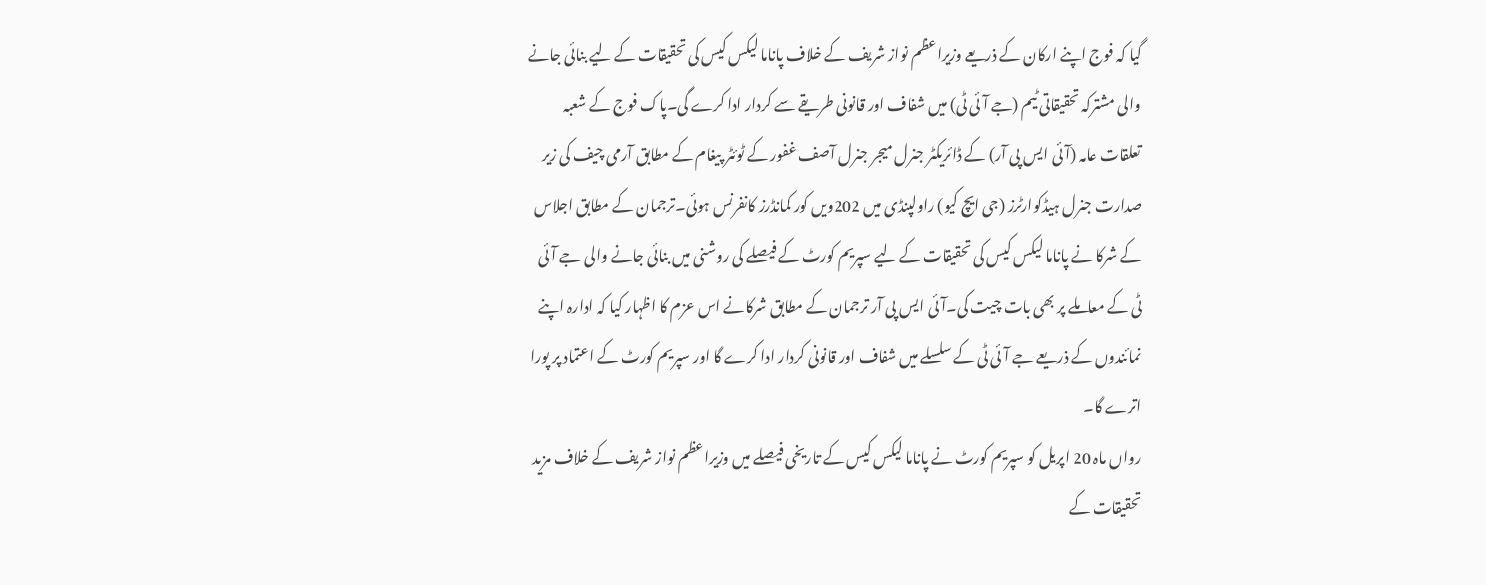گیا کہ فوج اپنے ارکان کے ذریعے وزیراعظم نواز شریف کے خلاف پاناما لیکس کیس کی تحقیقات کے لیے بنائی جانے والی مشترکہ تحقیقاتی ٹیم (جے آئی ٹی) میں شفاف اور قانونی طریقے سے کردار ادا کرے گی۔پاک فوج کے شعبہ تعلقات عامہ (آئی ایس پی آر) کے ڈائریکٹر جنرل میجر جنرل آصف غفور کے ٹوئٹر پیغام کے مطابق آرمی چیف کی زیر صدارت جنرل ہیڈکوارٹرز (جی ایچ کیو) راولپنڈی میں 202ویں کور کمانڈرز کانفرنس ہوئی۔ترجمان کے مطابق اجلاس کے شرکا نے پاناما لیکس کیس کی تحقیقات کے لیے سپریم کورٹ کے فیصلے کی روشنی میں بنائی جانے والی جے آئی ٹی کے معاملے پر بھی بات چیت کی۔آئی ایس پی آر ترجمان کے مطابق شرکانے اس عزم کا اظہار کیا کہ ادارہ اپنے نمائندوں کے ذریعے جے آئی ٹی کے سلسلے میں شفاف اور قانونی کردار ادا کرے گا اور سپریم کورٹ کے اعتماد پر پورا اترے گا۔
رواں ماہ 20 اپریل کو سپریم کورٹ نے پاناما لیکس کیس کے تاریخی فیصلے میں وزیراعظم نواز شریف کے خلاف مزید تحقیقات کے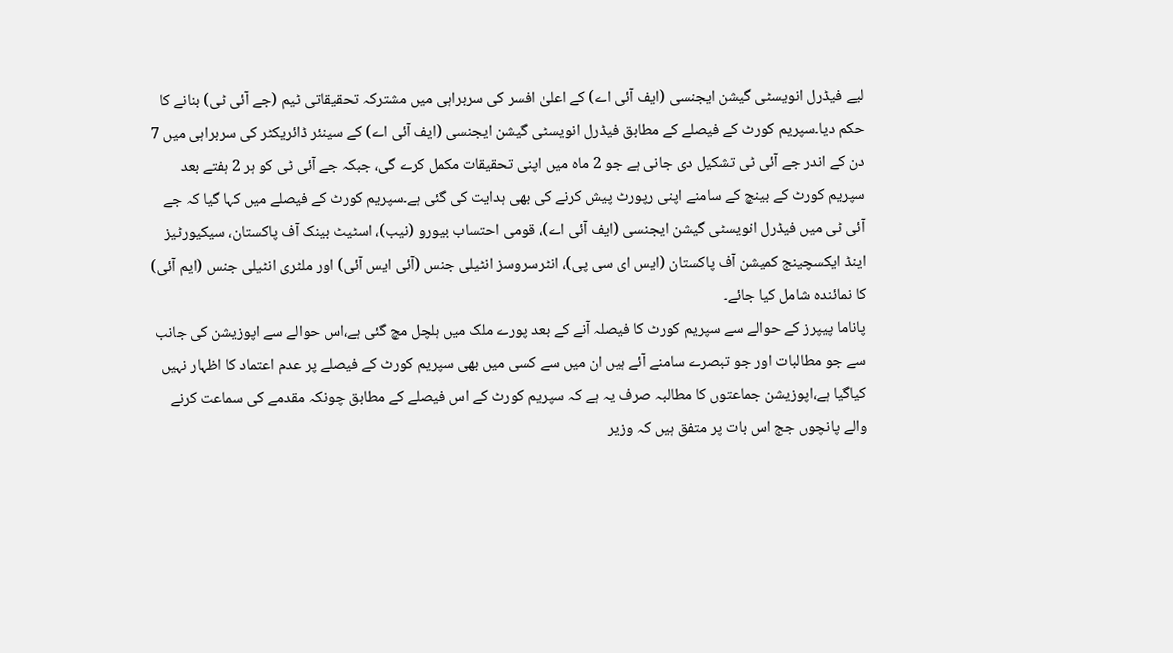لیے فیڈرل انویسٹی گیشن ایجنسی (ایف آئی اے) کے اعلیٰ افسر کی سربراہی میں مشترکہ تحقیقاتی ٹیم (جے آئی ٹی) بنانے کا حکم دیا۔سپریم کورٹ کے فیصلے کے مطابق فیڈرل انویسٹی گیشن ایجنسی (ایف آئی اے) کے سینئر ڈائریکٹر کی سربراہی میں 7 دن کے اندر جے آئی ٹی تشکیل دی جانی ہے جو 2 ماہ میں اپنی تحقیقات مکمل کرے گی، جبکہ جے آئی ٹی کو ہر 2 ہفتے بعد سپریم کورٹ کے بینچ کے سامنے اپنی رپورٹ پیش کرنے کی بھی ہدایت کی گئی ہے۔سپریم کورٹ کے فیصلے میں کہا گیا کہ جے آئی ٹی میں فیڈرل انویسٹی گیشن ایجنسی (ایف آئی اے)، قومی احتساب بیورو (نیب)، اسٹیٹ بینک آف پاکستان، سیکیورٹیز اینڈ ایکسچینج کمیشن آف پاکستان (ایس ای سی پی)، انٹرسروسز انٹیلی جنس (آئی ایس آئی) اور ملٹری انٹیلی جنس (ایم آئی) کا نمائندہ شامل کیا جائے۔
پاناما پیپرز کے حوالے سے سپریم کورٹ کا فیصلہ آنے کے بعد پورے ملک میں ہلچل مچ گئی ہے،اس حوالے سے اپوزیشن کی جانب سے جو مطالبات اور جو تبصرے سامنے آئے ہیں ان میں سے کسی میں بھی سپریم کورٹ کے فیصلے پر عدم اعتماد کا اظہار نہیں کیاگیا ہے،اپوزیشن جماعتوں کا مطالبہ صرف یہ ہے کہ سپریم کورٹ کے اس فیصلے کے مطابق چونکہ مقدمے کی سماعت کرنے والے پانچوں جج اس بات پر متفق ہیں کہ وزیر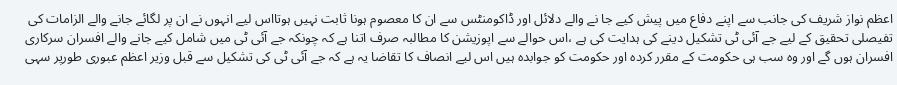اعظم نواز شریف کی جانب سے اپنے دفاع میں پیش کیے جا نے والے دلائل اور ڈاکومنٹس سے ان کا معصوم ہونا ثابت نہیں ہوتااس لیے انہوں نے ان پر لگائے جانے والے الزامات کی تفیصلی تحقیق کے لیے جے آئی ٹی تشکیل دینے کی ہدایت کی ہے ،اس حوالے سے اپوزیشن کا مطالبہ صرف اتنا ہے کہ چونکہ جے آئی ٹی میں شامل کیے جانے والے افسران سرکاری افسران ہوں گے اور وہ سب ہی حکومت کے مقرر کردہ اور حکومت کو جوابدہ ہیں اس لیے انصاف کا تقاضا یہ ہے کہ جے آئی ٹی کی تشکیل سے قبل وزیر اعظم عبوری طورپر سہی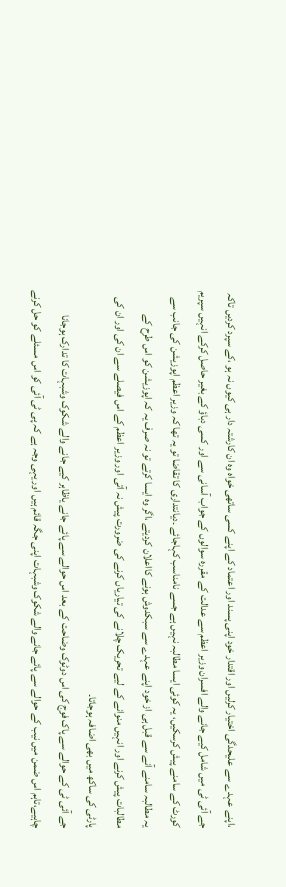،اپنے عہدے سے علیحدگی اختیار کرلیں اور اقتدار خود اپنی پسند اور اعتماد کے اپنے کسی ساتھی خواہ وہ ان کارشتہ دار ہی کیوں نہ ہو ،کے سپرد کردیں تاکہ جے آئی ٹی میں شامل کیے جانے والے افسران وزیر اعظم سے عدالت کے مقررہ سوالوں کے جواب آسانی سے اور کسی دباؤ کے بغیر حاصل کرکے انہیں سپریم کورٹ کے سامنے پیش کرسکیں، یہ کوئی ایسا مطالبہ نہیں ہے جسے نامناسب کہاجائے ۔دیانتداری کا تقاضا تو یہ تھا کہ وزیر اعظم اپوزیشن کی جانب سے یہ مطالبہ سامنے آنے سے قبل ہی از خود اپنے عہدے سے سبکدوش ہونے کااعلان کردیتے ،اگر وہ ایسا کرتے تو نہ صرف یہ کہ اپوزیشن کو اس طرح کے مطالبات پیش کرنے اور انہیں منوانے کے لیے تحریک چلانے کی تیاریاں کرنے کی ضرورت پیش نہ آتی اور وزیر اعظم کے اس فیصلے سے ان کی اور ان کی پارٹی کی ساکھ میں بھی اضافہ ہوجاتا۔
جے آئی ٹی کے حوالے سے پاک فوج کی اس دوٹوک وضاحت کے بعد اس حوالے سے پائے جانے یاظاہر کیے جانے والے شکوک وشبہات کا تدارک ہوجانا چاہیے،تاہم اس ضمن میں نیب کے حوالے سے پائے جانے والے شکوک وشبہات اپنی جگہ قائم ہیں اور یہی وجہ ہے کہ پی ٹی آئی کو اس مسئلے کو حل کرنے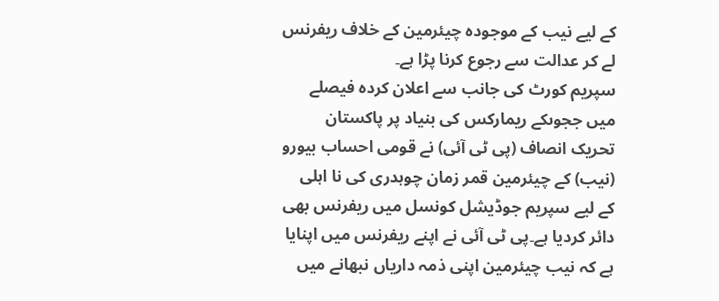کے لیے نیب کے موجودہ چیئرمین کے خلاف ریفرنس لے کر عدالت سے رجوع کرنا پڑا ہے۔
سپریم کورٹ کی جانب سے اعلان کردہ فیصلے میں ججوںکے ریمارکس کی بنیاد پر پاکستان تحریک انصاف (پی ٹی آئی) نے قومی احساب بیورو (نیب) کے چیئرمین قمر زمان چوہدری کی نا اہلی کے لیے سپریم جوڈیشل کونسل میں ریفرنس بھی دائر کردیا ہے۔پی ٹی آئی نے اپنے ریفرنس میں اپنایا ہے کہ نیب چیئرمین اپنی ذمہ داریاں نبھانے میں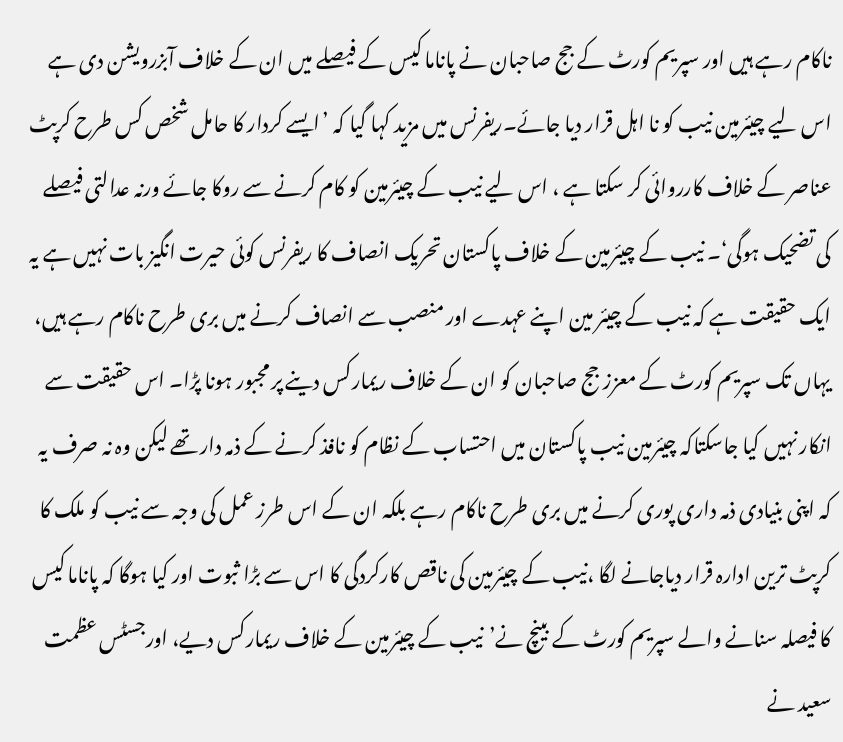ناکام رہے ہیں اور سپریم کورٹ کے جج صاحبان نے پاناما کیس کے فیصلے میں ان کے خلاف آبزرویشن دی ہے اس لیے چیئرمین نیب کو نا اہل قرار دیا جائے۔ریفرنس میں مزید کہا گیا کہ ’ایسے کردار کا حامل شخص کس طرح کرپٹ عناصر کے خلاف کارروائی کر سکتا ہے ، اس لیے نیب کے چیئرمین کو کام کرنے سے روکا جائے ورنہ عدالتی فیصلے کی تضحیک ہوگی‘۔ نیب کے چیئرمین کے خلاف پاکستان تحریک انصاف کا ریفرنس کوئی حیرت انگیز بات نہیں ہے یہ ایک حقیقت ہے کہ نیب کے چیئر مین اپنے عہدے اور منصب سے انصاف کرنے میں بری طرح ناکام رہے ہیں، یہاں تک سپریم کورٹ کے معزز جج صاحبان کو ان کے خلاف ریمارکس دینے پر مجبور ہونا پڑا۔ اس حقیقت سے انکار نہیں کیا جاسکتاکہ چیئرمین نیب پاکستان میں احتساب کے نظام کو نافذ کرنے کے ذمہ دار تھے لیکن وہ نہ صرف یہ کہ اپنی بنیادی ذمہ داری پوری کرنے میں بری طرح ناکام رہے بلکہ ان کے اس طرز عمل کی وجہ سے نیب کو ملک کا کرپٹ ترین ادارہ قرار دیاجانے لگا ،نیب کے چیئرمین کی ناقص کارکردگی کا اس سے بڑا ثبوت اور کیا ہوگا کہ پاناما کیس کا فیصلہ سنانے والے سپریم کورٹ کے بینچ نے’نیب کے چیئرمین کے خلاف ریمارکس دیے، اورجسٹس عظمت سعید نے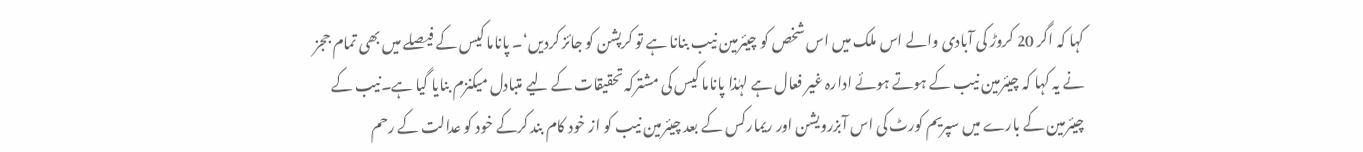کہا کہ اگر 20 کروڑ کی آبادی والے اس ملک میں اس شخص کو چیئرمین نیب بنانا ہے تو کرپشن کو جائز کردیں‘۔ پاناما کیس کے فیصلے میں بھی تمام ججز نے یہ کہا کہ چیئرمین نیب کے ہوتے ہوئے ادارہ غیر فعال ہے لہٰذا پاناما کیس کی مشترکہ تحقیقات کے لیے متبادل میکنزم بنایا گیا ہے۔نیب کے چیئرمین کے بارے میں سپریم کورٹ کی اس آبزرویشن اور ریمارکس کے بعد چیئرمین نیب کو از خود کام بند کرکے خود کو عدالت کے رحم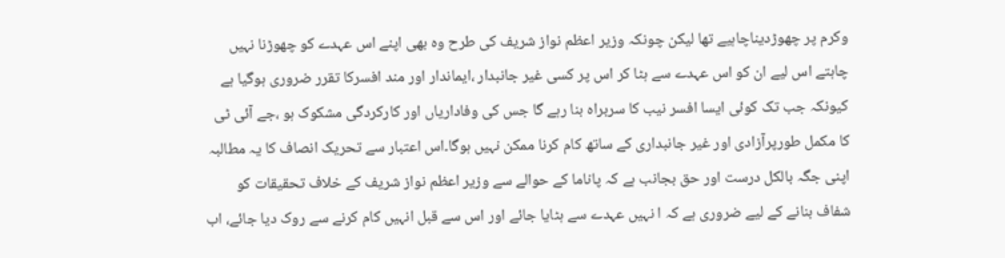وکرم پر چھوڑدیناچاہیے تھا لیکن چونکہ وزیر اعظم نواز شریف کی طرح وہ بھی اپنے اس عہدے کو چھوڑنا نہیں چاہتے اس لیے ان کو اس عہدے سے ہٹا کر اس پر کسی غیر جانبدار ،ایماندار اور مند افسرکا تقرر ضروری ہوگیا ہے کیونکہ جب تک کوئی ایسا افسر نیب کا سربراہ بنا رہے گا جس کی وفاداریاں اور کارکردگی مشکوک ہو ،جے آئی ٹی کا مکمل طورپرآزادی اور غیر جانبداری کے ساتھ کام کرنا ممکن نہیں ہوگا۔اس اعتبار سے تحریک انصاف کا یہ مطالبہ اپنی جگہ بالکل درست اور حق بجانب ہے کہ پاناما کے حوالے سے وزیر اعظم نواز شریف کے خلاف تحقیقات کو شفاف بنانے کے لیے ضروری ہے کہ ا نہیں عہدے سے ہٹایا جائے اور اس سے قبل انہیں کام کرنے سے روک دیا جائے، اب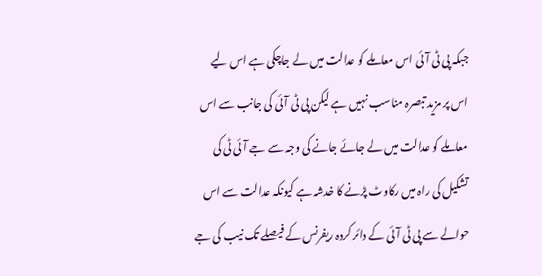جبکہ پی ٹی آئی اس معاملے کو عدالت میں لے جاچکی ہے اس لیے اس پر مزید تبصرہ مناسب نہیں ہے لیکن پی ٹی آئی کی جانب سے اس معاملے کو عدالت میں لے جائے جانے کی وجہ سے جے آئی ٹی کی تشکیل کی راہ میں رکاوٹ پڑنے کا خدشہ ہے کیونکہ عدالت سے اس حوالے سے پی ٹی آئی کے دائر کردہ ریفرنس کے فیصلے تک نیب کی جے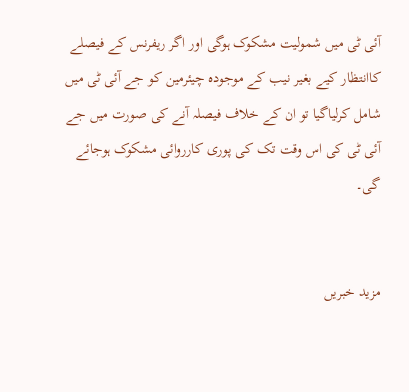آئی ٹی میں شمولیت مشکوک ہوگی اور اگر ریفرنس کے فیصلے کاانتظار کیے بغیر نیب کے موجودہ چیئرمین کو جے آئی ٹی میں شامل کرلیاگیا تو ان کے خلاف فیصلہ آنے کی صورت میں جے آئی ٹی کی اس وقت تک کی پوری کارروائی مشکوک ہوجائے گی۔


مزید خبریں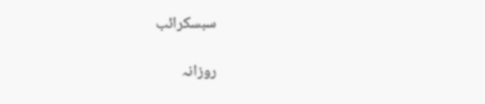سبسکرائب

روزانہ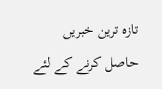تازہ ترین خبریں حاصل کرنے کے لئے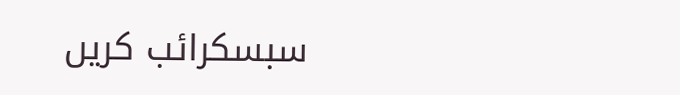سبسکرائب کریں